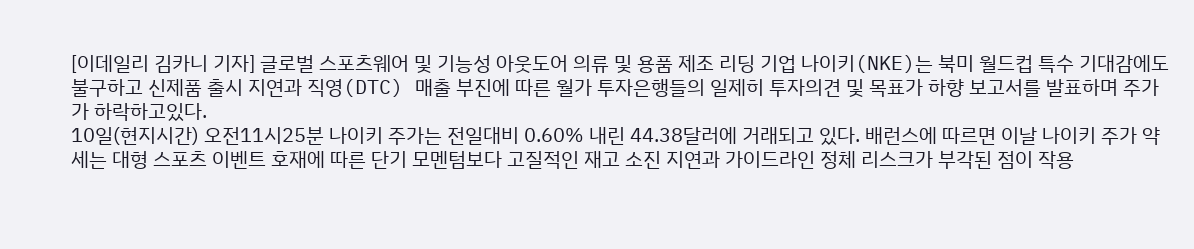[이데일리 김카니 기자] 글로벌 스포츠웨어 및 기능성 아웃도어 의류 및 용품 제조 리딩 기업 나이키(NKE)는 북미 월드컵 특수 기대감에도 불구하고 신제품 출시 지연과 직영(DTC) 매출 부진에 따른 월가 투자은행들의 일제히 투자의견 및 목표가 하향 보고서를 발표하며 주가가 하락하고있다.
10일(현지시간) 오전11시25분 나이키 주가는 전일대비 0.60% 내린 44.38달러에 거래되고 있다. 배런스에 따르면 이날 나이키 주가 약세는 대형 스포츠 이벤트 호재에 따른 단기 모멘텀보다 고질적인 재고 소진 지연과 가이드라인 정체 리스크가 부각된 점이 작용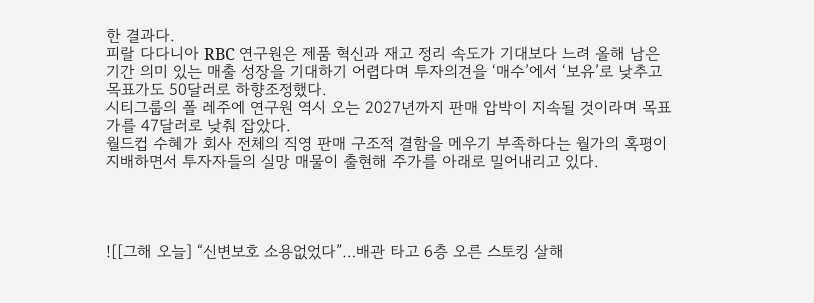한 결과다.
피랄 다다니아 RBC 연구원은 제품 혁신과 재고 정리 속도가 기대보다 느려 올해 남은 기간 의미 있는 매출 성장을 기대하기 어렵다며 투자의견을 ‘매수’에서 ‘보유’로 낮추고 목표가도 50달러로 하향조정했다.
시티그룹의 폴 레주에 연구원 역시 오는 2027년까지 판매 압박이 지속될 것이라며 목표가를 47달러로 낮춰 잡았다.
월드컵 수혜가 회사 전체의 직영 판매 구조적 결함을 메우기 부족하다는 월가의 혹평이 지배하면서 투자자들의 실망 매물이 출현해 주가를 아래로 밀어내리고 있다.




![[그해 오늘] “신변보호 소용없었다”…배관 타고 6층 오른 스토킹 살해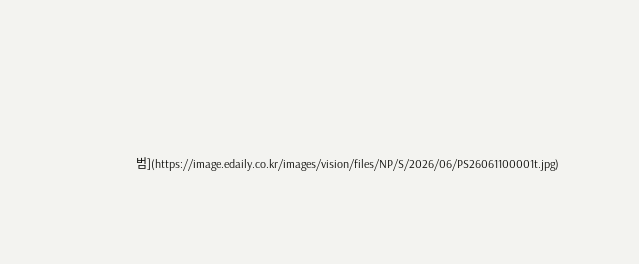범](https://image.edaily.co.kr/images/vision/files/NP/S/2026/06/PS26061100001t.jpg)